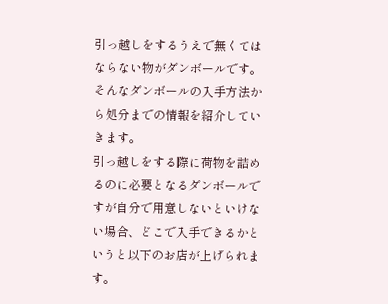引っ越しをするうえで無くてはならない物がダンボールです。そんなダンボールの入手方法から処分までの情報を紹介していきます。
引っ越しをする際に荷物を詰めるのに必要となるダンボールですが自分で用意しないといけない場合、どこで入手できるかというと以下のお店が上げられます。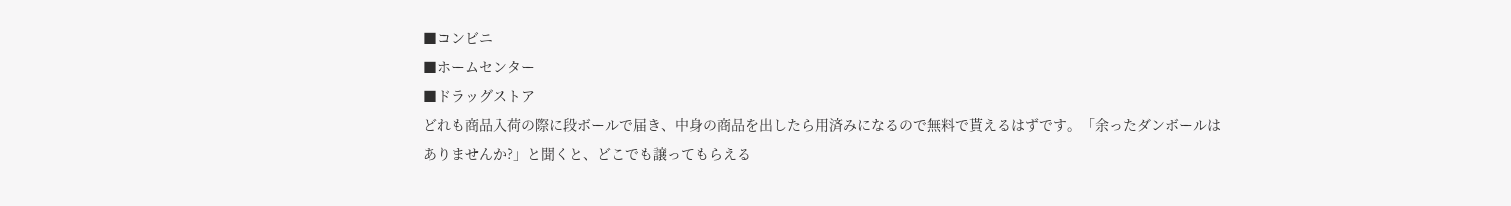■コンビニ
■ホームセンター
■ドラッグストア
どれも商品入荷の際に段ボールで届き、中身の商品を出したら用済みになるので無料で貰えるはずです。「余ったダンボールはありませんか?」と聞くと、どこでも譲ってもらえる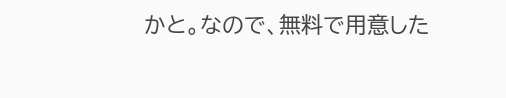かと。なので、無料で用意した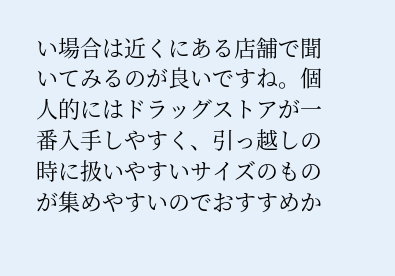い場合は近くにある店舗で聞いてみるのが良いですね。個人的にはドラッグストアが一番入手しやすく、引っ越しの時に扱いやすいサイズのものが集めやすいのでおすすめか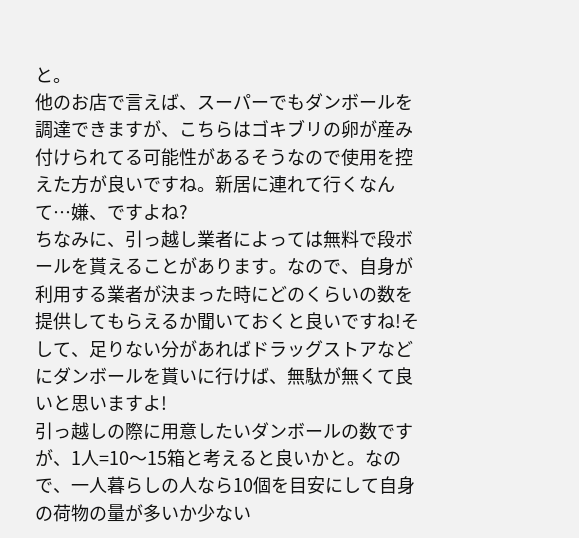と。
他のお店で言えば、スーパーでもダンボールを調達できますが、こちらはゴキブリの卵が産み付けられてる可能性があるそうなので使用を控えた方が良いですね。新居に連れて行くなんて…嫌、ですよね?
ちなみに、引っ越し業者によっては無料で段ボールを貰えることがあります。なので、自身が利用する業者が決まった時にどのくらいの数を提供してもらえるか聞いておくと良いですね!そして、足りない分があればドラッグストアなどにダンボールを貰いに行けば、無駄が無くて良いと思いますよ!
引っ越しの際に用意したいダンボールの数ですが、1人=10〜15箱と考えると良いかと。なので、一人暮らしの人なら10個を目安にして自身の荷物の量が多いか少ない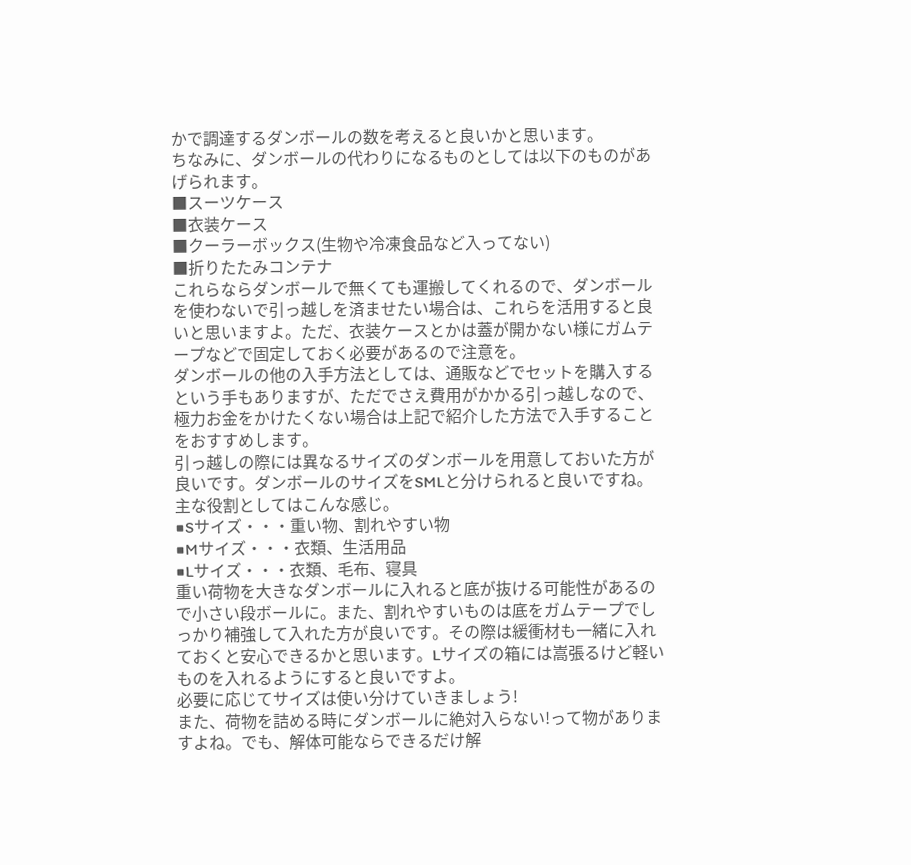かで調達するダンボールの数を考えると良いかと思います。
ちなみに、ダンボールの代わりになるものとしては以下のものがあげられます。
■スーツケース
■衣装ケース
■クーラーボックス(生物や冷凍食品など入ってない)
■折りたたみコンテナ
これらならダンボールで無くても運搬してくれるので、ダンボールを使わないで引っ越しを済ませたい場合は、これらを活用すると良いと思いますよ。ただ、衣装ケースとかは蓋が開かない様にガムテープなどで固定しておく必要があるので注意を。
ダンボールの他の入手方法としては、通販などでセットを購入するという手もありますが、ただでさえ費用がかかる引っ越しなので、極力お金をかけたくない場合は上記で紹介した方法で入手することをおすすめします。
引っ越しの際には異なるサイズのダンボールを用意しておいた方が良いです。ダンボールのサイズをSMLと分けられると良いですね。主な役割としてはこんな感じ。
■Sサイズ・・・重い物、割れやすい物
■Mサイズ・・・衣類、生活用品
■Lサイズ・・・衣類、毛布、寝具
重い荷物を大きなダンボールに入れると底が抜ける可能性があるので小さい段ボールに。また、割れやすいものは底をガムテープでしっかり補強して入れた方が良いです。その際は緩衝材も一緒に入れておくと安心できるかと思います。Lサイズの箱には嵩張るけど軽いものを入れるようにすると良いですよ。
必要に応じてサイズは使い分けていきましょう!
また、荷物を詰める時にダンボールに絶対入らない!って物がありますよね。でも、解体可能ならできるだけ解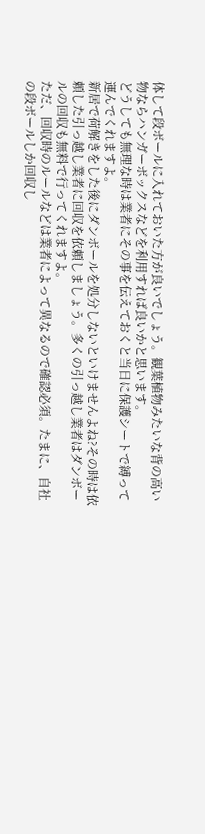体して段ボールに入れておいた方が良いでしょう。観葉植物みたいな背の高い物ならハンガーボックスなどを利用すれば良いかと思います。
どうしても無理な時は業者にその事を伝えておくと当日に保護シートで縛って運んでくれますよ。
新居で荷解きをした後にダンボールを処分しないといけませんよね?その時は依頼した引っ越し業者に回収を依頼しましょう。多くの引っ越し業者はダンボールの回収も無料で行ってくれますよ。
ただ、回収時のルールなどは業者によって異なるので確認必須。たまに、自社の段ボールしか回収し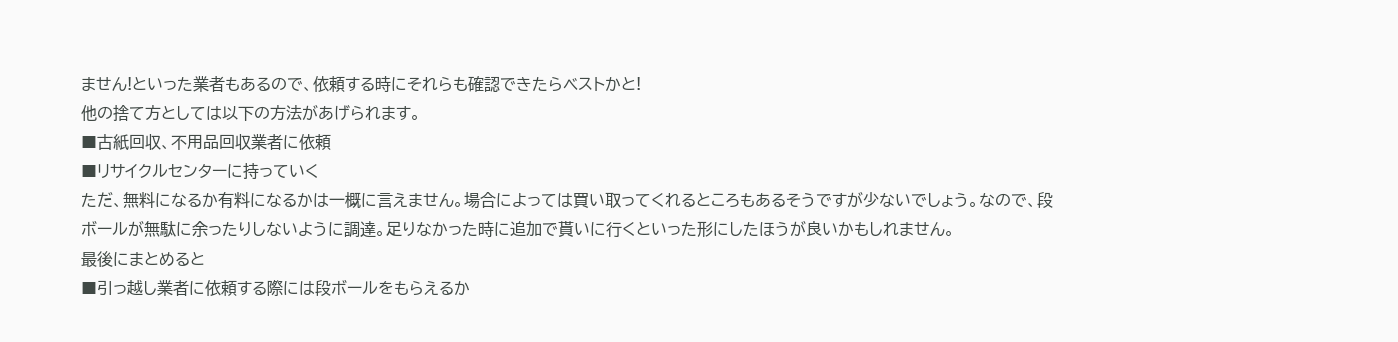ません!といった業者もあるので、依頼する時にそれらも確認できたらベストかと!
他の捨て方としては以下の方法があげられます。
■古紙回収、不用品回収業者に依頼
■リサイクルセンターに持っていく
ただ、無料になるか有料になるかは一概に言えません。場合によっては買い取ってくれるところもあるそうですが少ないでしょう。なので、段ボールが無駄に余ったりしないように調達。足りなかった時に追加で貰いに行くといった形にしたほうが良いかもしれません。
最後にまとめると
■引っ越し業者に依頼する際には段ボールをもらえるか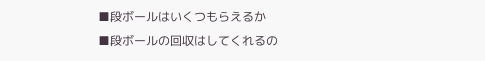■段ボールはいくつもらえるか
■段ボールの回収はしてくれるの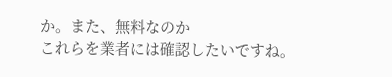か。また、無料なのか
これらを業者には確認したいですね。